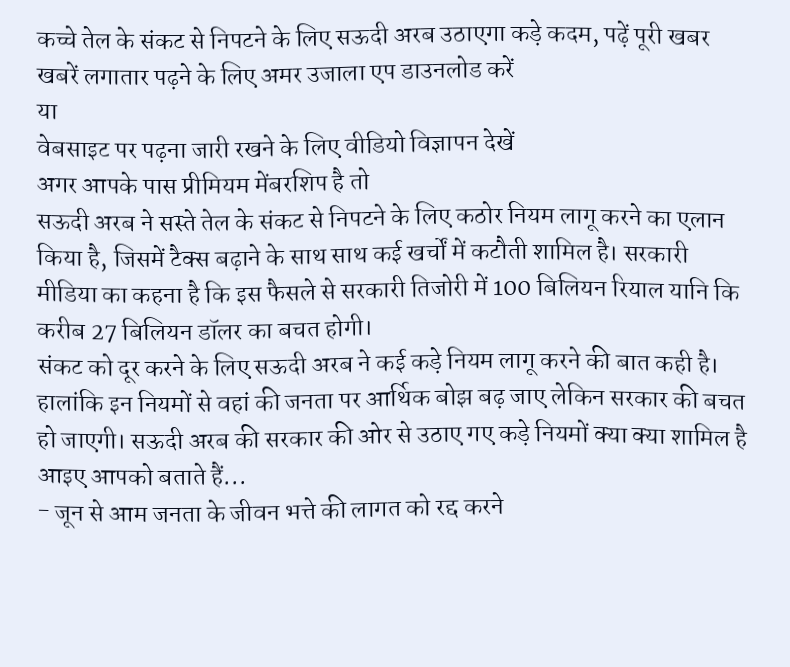कच्चे तेल के संकट से निपटने के लिए सऊदी अरब उठाएगा कड़े कदम, पढ़ें पूरी खबर
खबरें लगातार पढ़ने के लिए अमर उजाला एप डाउनलोड करें
या
वेबसाइट पर पढ़ना जारी रखने के लिए वीडियो विज्ञापन देखें
अगर आपके पास प्रीमियम मेंबरशिप है तो
सऊदी अरब ने सस्ते तेल के संकट से निपटने के लिए कठोर नियम लागू करने का एलान किया है, जिसमें टैक्स बढ़ाने के साथ साथ कई खर्चों में कटौती शामिल है। सरकारी मीडिया का कहना है कि इस फैसले से सरकारी तिजोरी में 100 बिलियन रियाल यानि कि करीब 27 बिलियन डॉलर का बचत होगी।
संकट को दूर करने के लिए सऊदी अरब ने कई कड़े नियम लागू करने की बात कही है। हालांकि इन नियमों से वहां की जनता पर आर्थिक बोझ बढ़ जाए लेकिन सरकार की बचत हो जाएगी। सऊदी अरब की सरकार की ओर से उठाए गए कड़े नियमों क्या क्या शामिल है आइए आपको बताते हैं...
- जून से आम जनता के जीवन भत्ते की लागत को रद्द करने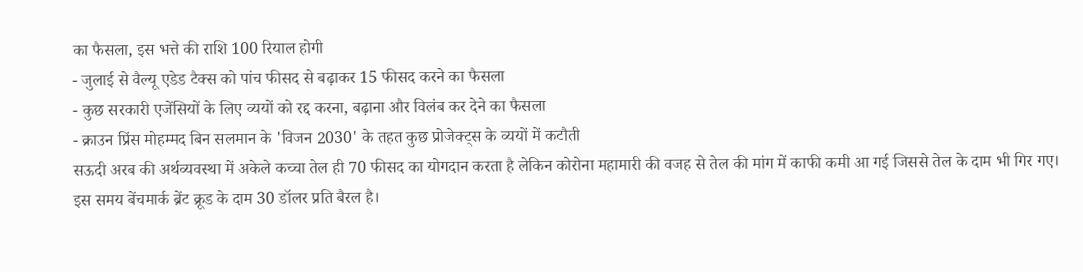का फैसला, इस भत्ते की राशि 100 रियाल होगी
- जुलाई से वैल्यू एडेड टैक्स को पांच फीसद से बढ़ाकर 15 फीसद करने का फैसला
- कुछ सरकारी एजेंसियों के लिए व्ययों को रद्द करना, बढ़ाना और विलंब कर देने का फैसला
- क्राउन प्रिंस मोहम्मद बिन सलमान के 'विजन 2030' के तहत कुछ प्रोजेक्ट्स के व्ययों में कटौती
सऊदी अरब की अर्थव्यवस्था में अकेले कच्चा तेल ही 70 फीसद का योगदान करता है लेकिन कोरोना महामारी की वजह से तेल की मांग में काफी कमी आ गई जिससे तेल के दाम भी गिर गए। इस समय बेंचमार्क ब्रेंट क्रूड के दाम 30 डॉलर प्रति बैरल है।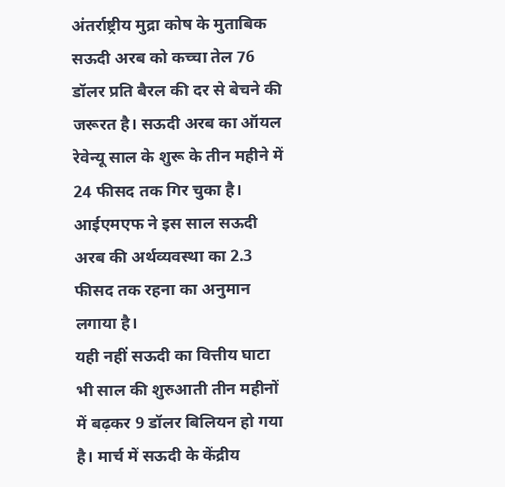अंतर्राष्ट्रीय मुद्रा कोष के मुताबिक सऊदी अरब को कच्चा तेल 76 डॉलर प्रति बैरल की दर से बेचने की जरूरत है। सऊदी अरब का ऑयल रेवेन्यू साल के शुरू के तीन महीने में 24 फीसद तक गिर चुका है। आईएमएफ ने इस साल सऊदी अरब की अर्थव्यवस्था का 2.3 फीसद तक रहना का अनुमान लगाया है।
यही नहीं सऊदी का वित्तीय घाटा भी साल की शुरुआती तीन महीनों में बढ़कर 9 डॉलर बिलियन हो गया है। मार्च में सऊदी के केंद्रीय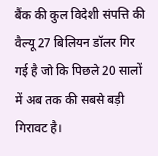बैंक की कुल विदेशी संपत्ति की वैल्यू 27 बिलियन डॉलर गिर गई है जो कि पिछले 20 सालों में अब तक की सबसे बड़ी गिरावट है।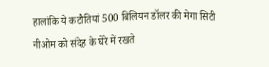हालांकि ये कटौतियां 500 बिलियन डॉलर की मेगा सिटी नीओम को संदेह के घेरे में रखते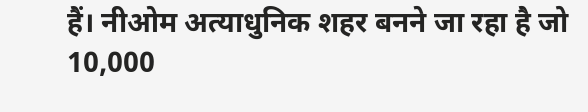हैं। नीओम अत्याधुनिक शहर बनने जा रहा है जो 10,000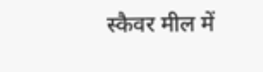स्कैवर मील में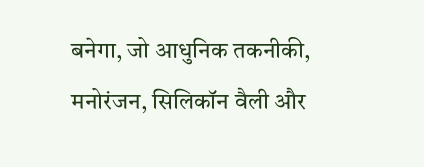बनेगा, जो आधुनिक तकनीकी, मनोरंजन, सिलिकॉन वैली और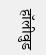हॉलीवुड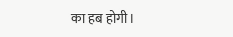का हब होगी।